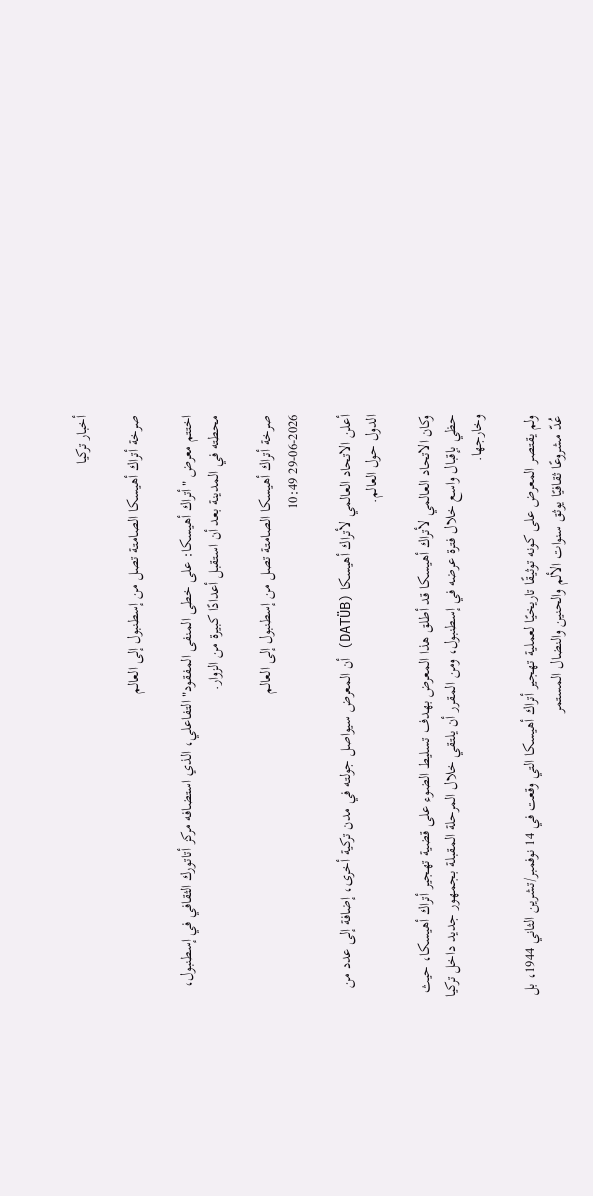أخبار تركيا

صرخة أتراك أهيسكا الصامتة تصل من إسطنبول إلى العالم

اختتم معرض "أتراك أهيسكا: على خطى المنفى المفقود" التفاعلي، الذي استضافه مركز أتاتورك الثقافي في إسطنبول، محطته في المدينة بعد أن استقبل أعدادًا كبيرة من الزوار.

صرخة أتراك أهيسكا الصامتة تصل من إسطنبول إلى العالم
29-06-2026 10:49

أعلن الاتحاد العالمي لأتراك أهيسكا (DATÜB) أن المعرض سيواصل جولته في مدن تركية أخرى، إضافة إلى عدد من الدول حول العالم.

وكان الاتحاد العالمي لأتراك أهيسكا قد أطلق هذا المعرض بهدف تسليط الضوء على قضية تهجير أتراك أهيسكا، حيث حظي بإقبال واسع خلال فترة عرضه في إسطنبول، ومن المقرر أن يلتقي خلال المرحلة المقبلة بجمهور جديد داخل تركيا وخارجها.

ولم يقتصر المعرض على كونه توثيقًا تاريخيًا لعملية تهجير أتراك أهيسكا التي وقعت في 14 نوفمبر/تشرين الثاني 1944، بل عُدّ مشروعًا ثقافيًا يوثق سنوات الألم والحنين والنضال المستمر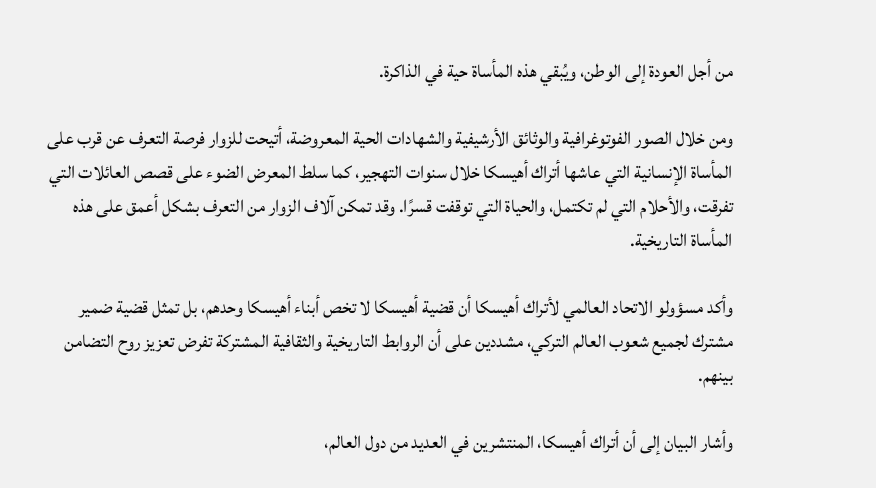من أجل العودة إلى الوطن، ويُبقي هذه المأساة حية في الذاكرة.

ومن خلال الصور الفوتوغرافية والوثائق الأرشيفية والشهادات الحية المعروضة، أتيحت للزوار فرصة التعرف عن قرب على المأساة الإنسانية التي عاشها أتراك أهيسكا خلال سنوات التهجير، كما سلط المعرض الضوء على قصص العائلات التي تفرقت، والأحلام التي لم تكتمل، والحياة التي توقفت قسرًا. وقد تمكن آلاف الزوار من التعرف بشكل أعمق على هذه المأساة التاريخية.

وأكد مسؤولو الاتحاد العالمي لأتراك أهيسكا أن قضية أهيسكا لا تخص أبناء أهيسكا وحدهم، بل تمثل قضية ضمير مشترك لجميع شعوب العالم التركي، مشددين على أن الروابط التاريخية والثقافية المشتركة تفرض تعزيز روح التضامن بينهم.

وأشار البيان إلى أن أتراك أهيسكا، المنتشرين في العديد من دول العالم،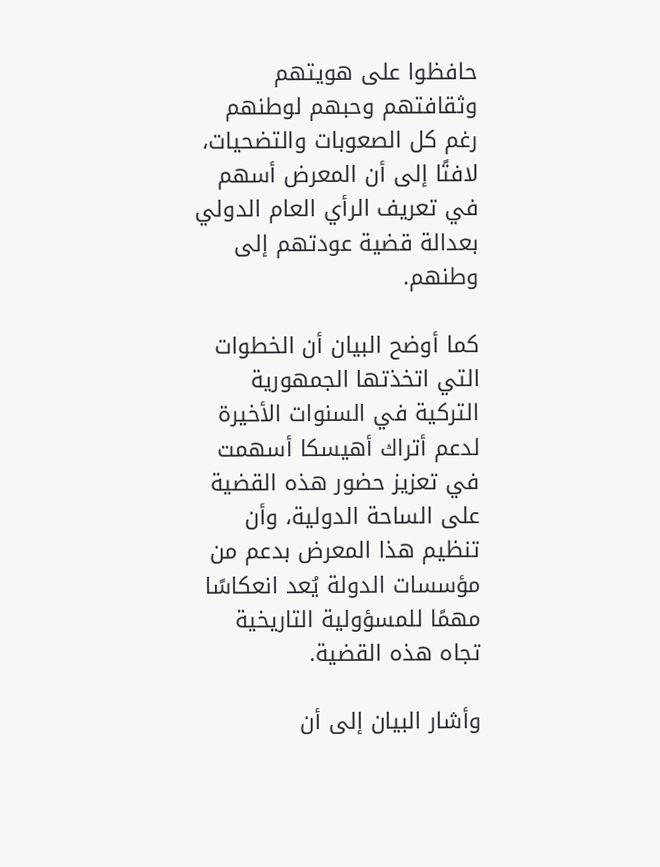حافظوا على هويتهم وثقافتهم وحبهم لوطنهم رغم كل الصعوبات والتضحيات، لافتًا إلى أن المعرض أسهم في تعريف الرأي العام الدولي بعدالة قضية عودتهم إلى وطنهم.

كما أوضح البيان أن الخطوات التي اتخذتها الجمهورية التركية في السنوات الأخيرة لدعم أتراك أهيسكا أسهمت في تعزيز حضور هذه القضية على الساحة الدولية، وأن تنظيم هذا المعرض بدعم من مؤسسات الدولة يُعد انعكاسًا مهمًا للمسؤولية التاريخية تجاه هذه القضية.

وأشار البيان إلى أن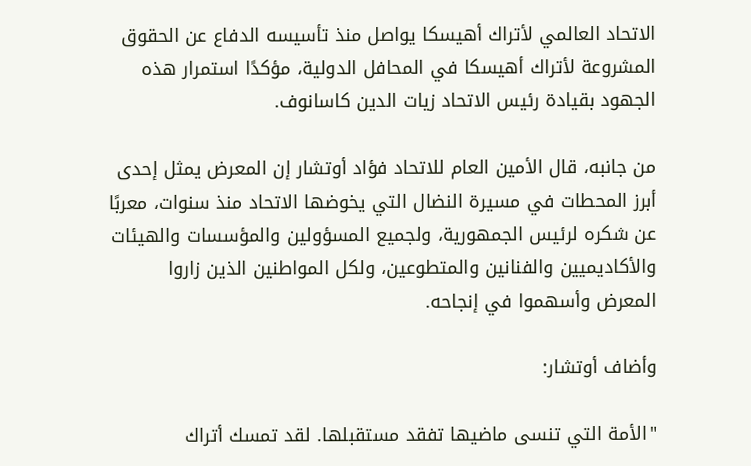الاتحاد العالمي لأتراك أهيسكا يواصل منذ تأسيسه الدفاع عن الحقوق المشروعة لأتراك أهيسكا في المحافل الدولية، مؤكدًا استمرار هذه الجهود بقيادة رئيس الاتحاد زيات الدين كاسانوف.

من جانبه، قال الأمين العام للاتحاد فؤاد أوتشار إن المعرض يمثل إحدى أبرز المحطات في مسيرة النضال التي يخوضها الاتحاد منذ سنوات، معربًا عن شكره لرئيس الجمهورية، ولجميع المسؤولين والمؤسسات والهيئات والأكاديميين والفنانين والمتطوعين، ولكل المواطنين الذين زاروا المعرض وأسهموا في إنجاحه.

وأضاف أوتشار:

"الأمة التي تنسى ماضيها تفقد مستقبلها. لقد تمسك أتراك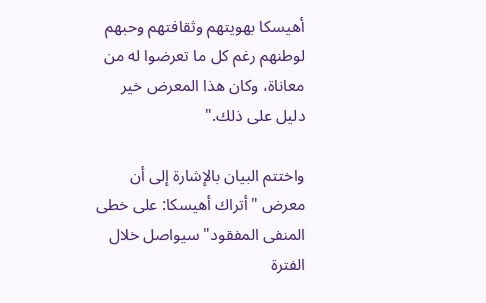أهيسكا بهويتهم وثقافتهم وحبهم لوطنهم رغم كل ما تعرضوا له من معاناة، وكان هذا المعرض خير دليل على ذلك."

واختتم البيان بالإشارة إلى أن معرض "أتراك أهيسكا: على خطى المنفى المفقود" سيواصل خلال الفترة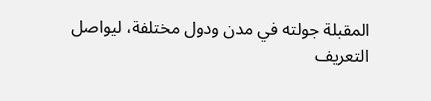المقبلة جولته في مدن ودول مختلفة، ليواصل التعريف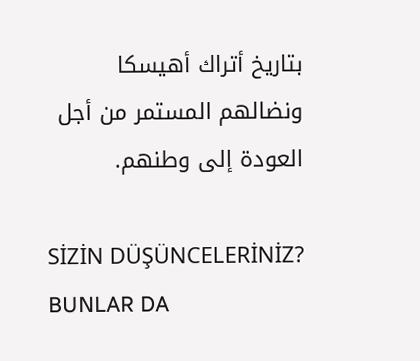بتاريخ أتراك أهيسكا ونضالهم المستمر من أجل العودة إلى وطنهم.

SİZİN DÜŞÜNCELERİNİZ?
BUNLAR DA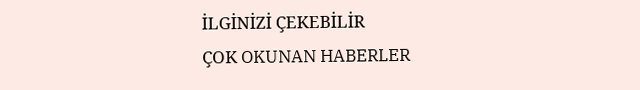İLGİNİZİ ÇEKEBİLİR
ÇOK OKUNAN HABERLER